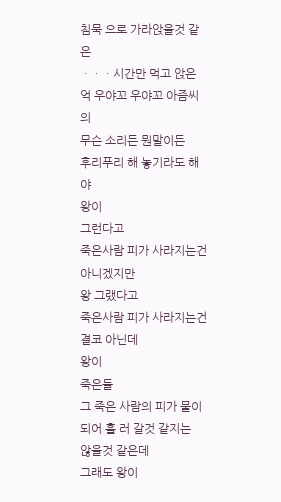침묵 으로 가라앉을것 같은
ㆍㆍㆍ시간만 먹고 앉은 억 우야꼬 우야꼬 아즘씨의
무슨 소리든 뭔말이든
후리푸리 해 놓기라도 해야
왕이
그런다고
죽은사람 피가 사라지는건 아니겠지만
왕 그랬다고
죽은사람 피가 사라지는건 결코 아닌데
왕이
죽은들
그 죽은 사람의 피가 물이 되어 흘 러 갈것 같지는
않을것 같은데
그래도 왕이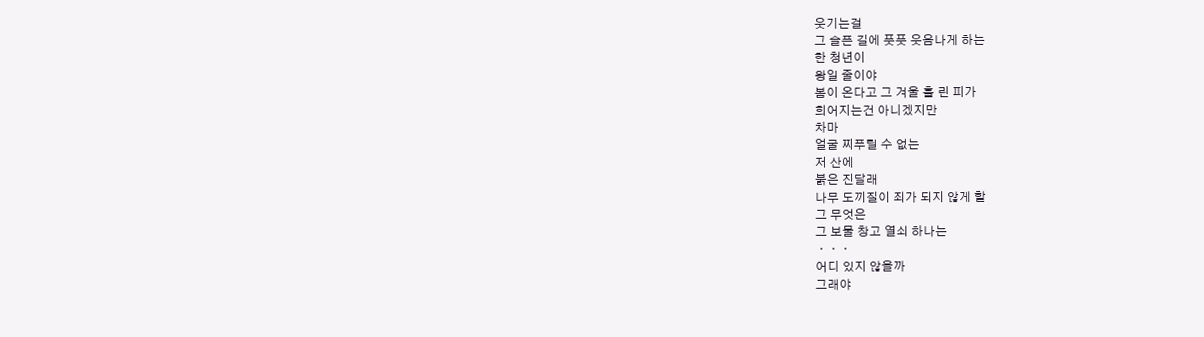웃기는걸
그 슬픈 길에 풋풋 웃음나게 하는
한 청년이
왕일 줄이야
봄이 온다고 그 겨울 흘 린 피가
희어지는건 아니겠지만
차마
얼굴 찌푸릴 수 없는
저 산에
붉은 진달래
나무 도끼질이 죄가 되지 않게 할
그 무엇은
그 보물 창고 열쇠 하나는
ㆍㆍㆍ
어디 있지 않을까
그래야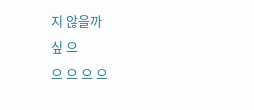지 않을까
싶 으
으 으 으 으